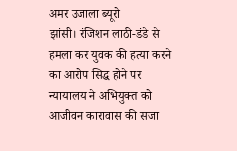अमर उजाला ब्यूरो
झांसी। रंजिशन लाठी-डंडे से हमला कर युवक की हत्या करने का आरोप सिद्ध होने पर न्यायालय ने अभियुक्त को आजीवन कारावास की सजा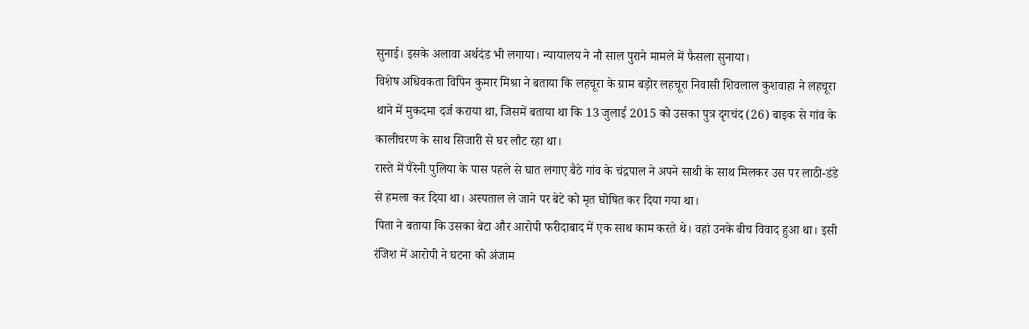सुनाई। इसके अलावा अर्थदंड भी लगाया। न्यायालय ने नौ साल पुराने मामले में फैसला सुनाया।
विशेष अधिवकता विपिन कुमार मिश्रा ने बताया कि लहचूरा के ग्राम बड़ोर लहचूरा निवासी शिवलाल कुशवाहा ने लहचूरा थाने में मुकदमा दर्ज कराया था, जिसमें बताया था कि 13 जुलाई 2015 को उसका पुत्र दृगचंद (26) बाइक से गांव के कालीचरण के साथ सिजारी से घर लौट रहा था।
रास्ते में पैरेनी पुलिया के पास पहले से घात लगाए बैठे गांव के चंद्रपाल ने अपने साथी के साथ मिलकर उस पर लाठी-डंडे से हमला कर दिया था। अस्पताल ले जाने पर बेटे को मृत घोषित कर दिया गया था।
पिता ने बताया कि उसका बेटा और आरोपी फरीदाबाद में एक साथ काम करते थे। वहां उनके बीच विवाद हुआ था। इसी रंजिश में आरोपी ने घटना को अंजाम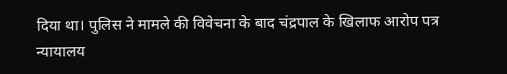दिया था। पुलिस ने मामले की विवेचना के बाद चंद्रपाल के खिलाफ आरोप पत्र न्यायालय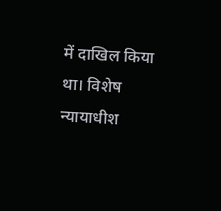में दाखिल किया था। विशेष न्यायाधीश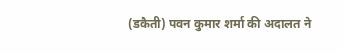(डकैती) पवन कुमार शर्मा की अदालत ने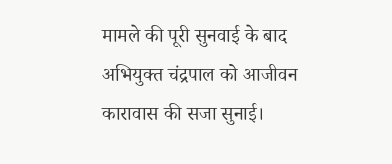मामले की पूरी सुनवाई के बाद अभियुक्त चंद्रपाल को आजीवन कारावास की सजा सुनाई।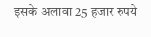इसके अलावा 25 हजार रुपये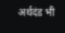अर्थदंड भी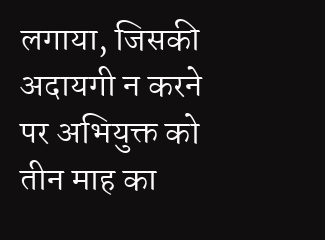लगाया, जिसकी अदायगी न करने पर अभियुक्त को तीन माह का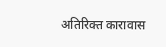अतिरिक्त कारावास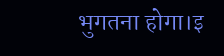भुगतना होगा।इ